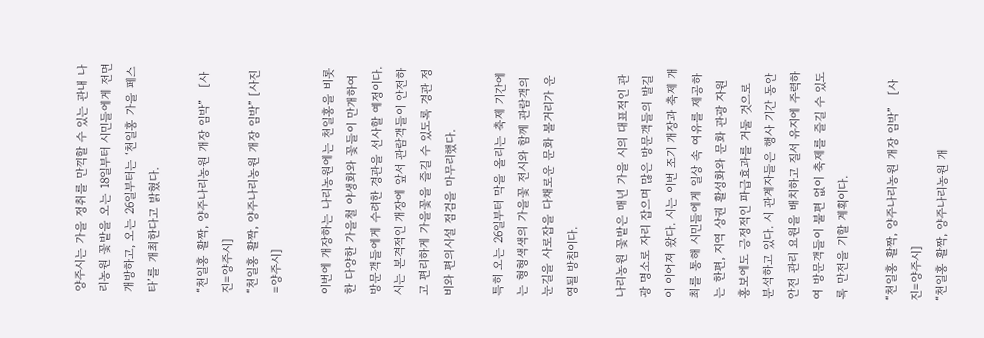양주시는 가을 정취를 만끽할 수 있는 관내 나리농원 꽃밭을 오는 18일부터 시민들에게 전면 개방하고, 오는 26일부터는 ‘천일홍 가을 페스타’를 개최한다고 밝혔다.

“천일홍 활짝, 양주나리농원 개장 임박”   [사진=양주시]
“천일홍 활짝, 양주나리농원 개장 임박” [사진=양주시]

이번에 개장하는 나리농원에는 천일홍을 비롯한 다양한 가을철 야생화와 꽃들이 만개하여 방문객들에게 수려한 경관을 선사할 예정이다. 시는 본격적인 개장에 앞서 관람객들이 안전하고 편리하게 가을꽃을 즐길 수 있도록 경관 정비와 편의시설 점검을 마무리했다.

특히 오는 26일부터 막을 올리는 축제 기간에는 형형색색의 가을꽃 전시와 함께 관람객의 눈길을 사로잡을 다채로운 문화 볼거리가 운영될 방침이다.

나리농원 꽃밭은 매년 가을 시의 대표적인 관광 명소로 자리 잡으며 많은 방문객들의 발길이 이어져 왔다. 시는 이번 조기 개장과 축제 개최를 통해 시민들에게 일상 속 여유를 제공하는 한편, 지역 상권 활성화와 문화 관광 자원 홍보에도 긍정적인 파급효과를 거둘 것으로 분석하고 있다. 시 관계자들은 행사 기간 동안 안전 관리 요원을 배치하고 질서 유지에 주력하여 방문객들이 불편 없이 축제를 즐길 수 있도록 만전을 기할 계획이다.

“천일홍 활짝, 양주나리농원 개장 임박”   [사진=양주시]
“천일홍 활짝, 양주나리농원 개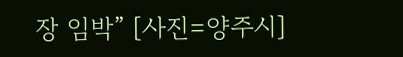장 임박” [사진=양주시]